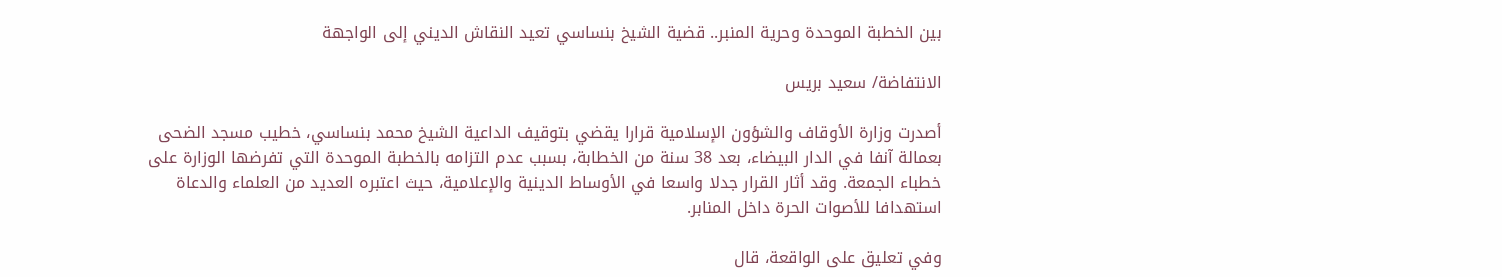بين الخطبة الموحدة وحرية المنبر.. قضية الشيخ بنساسي تعيد النقاش الديني إلى الواجهة

الانتفاضة/ سعيد بريس

أصدرت وزارة الأوقاف والشؤون الإسلامية قرارا يقضي بتوقيف الداعية الشيخ محمد بنساسي، خطيب مسجد الضحى بعمالة آنفا في الدار البيضاء، بعد 38 سنة من الخطابة، بسبب عدم التزامه بالخطبة الموحدة التي تفرضها الوزارة على خطباء الجمعة. وقد أثار القرار جدلا واسعا في الأوساط الدينية والإعلامية، حيث اعتبره العديد من العلماء والدعاة استهدافا للأصوات الحرة داخل المنابر.

وفي تعليق على الواقعة، قال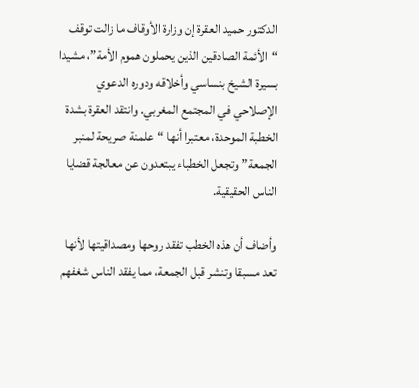الدكتور حميد العقرة إن وزارة الأوقاف ما زالت توقف “الأئمة الصادقين الذين يحملون هموم الأمة”، مشيدا بسيرة الشيخ بنساسي وأخلاقه ودوره الدعوي الإصلاحي في المجتمع المغربي. وانتقد العقرة بشدة الخطبة الموحدة، معتبرا أنها “علمنة صريحة لمنبر الجمعة” وتجعل الخطباء يبتعدون عن معالجة قضايا الناس الحقيقية.

وأضاف أن هذه الخطب تفقد روحها ومصداقيتها لأنها تعد مسبقا وتنشر قبل الجمعة، مما يفقد الناس شغفهم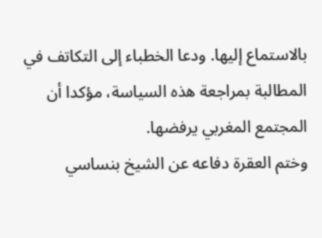بالاستماع إليها. ودعا الخطباء إلى التكاتف في المطالبة بمراجعة هذه السياسة، مؤكدا أن المجتمع المغربي يرفضها.
وختم العقرة دفاعه عن الشيخ بنساسي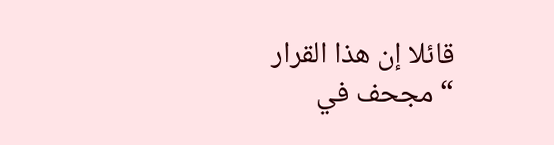قائلا إن هذا القرار “مجحف في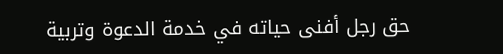حق رجل أفنى حياته في خدمة الدعوة وتربية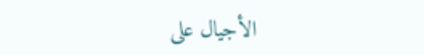الأجيال على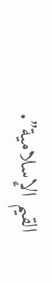القيم الإسلامية”.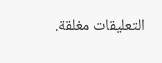التعليقات مغلقة.